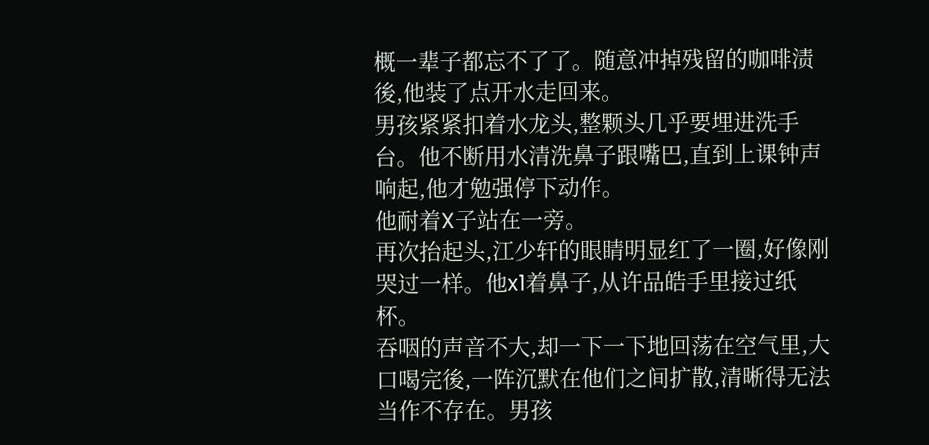概一辈子都忘不了了。随意冲掉残留的咖啡渍後,他装了点开水走回来。
男孩紧紧扣着水龙头,整颗头几乎要埋进洗手台。他不断用水清洗鼻子跟嘴巴,直到上课钟声响起,他才勉强停下动作。
他耐着X子站在一旁。
再次抬起头,江少轩的眼睛明显红了一圈,好像刚哭过一样。他x1着鼻子,从许品皓手里接过纸杯。
吞咽的声音不大,却一下一下地回荡在空气里,大口喝完後,一阵沉默在他们之间扩散,清晰得无法当作不存在。男孩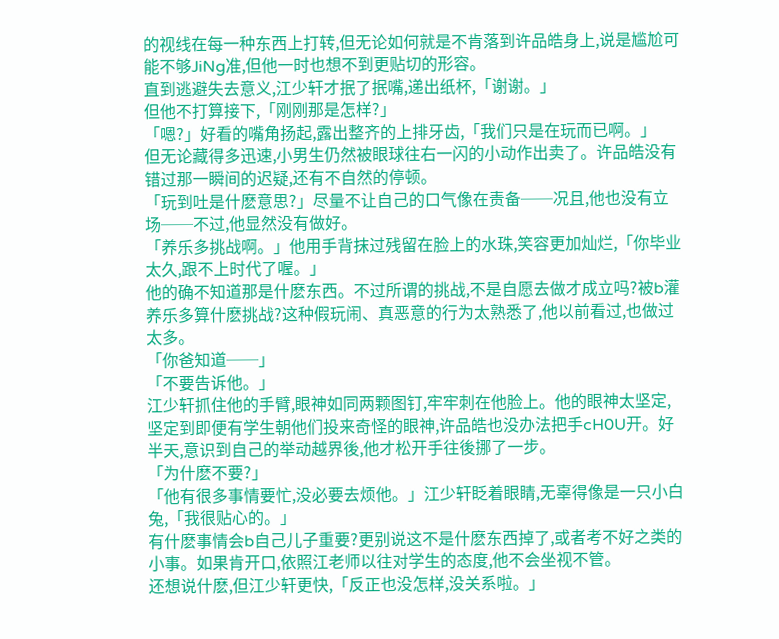的视线在每一种东西上打转,但无论如何就是不肯落到许品皓身上,说是尴尬可能不够JiNg准,但他一时也想不到更贴切的形容。
直到逃避失去意义,江少轩才抿了抿嘴,递出纸杯,「谢谢。」
但他不打算接下,「刚刚那是怎样?」
「嗯?」好看的嘴角扬起,露出整齐的上排牙齿,「我们只是在玩而已啊。」
但无论藏得多迅速,小男生仍然被眼球往右一闪的小动作出卖了。许品皓没有错过那一瞬间的迟疑,还有不自然的停顿。
「玩到吐是什麽意思?」尽量不让自己的口气像在责备──况且,他也没有立场──不过,他显然没有做好。
「养乐多挑战啊。」他用手背抹过残留在脸上的水珠,笑容更加灿烂,「你毕业太久,跟不上时代了喔。」
他的确不知道那是什麽东西。不过所谓的挑战,不是自愿去做才成立吗?被b灌养乐多算什麽挑战?这种假玩闹、真恶意的行为太熟悉了,他以前看过,也做过太多。
「你爸知道──」
「不要告诉他。」
江少轩抓住他的手臂,眼神如同两颗图钉,牢牢刺在他脸上。他的眼神太坚定,坚定到即便有学生朝他们投来奇怪的眼神,许品皓也没办法把手cH0U开。好半天,意识到自己的举动越界後,他才松开手往後挪了一步。
「为什麽不要?」
「他有很多事情要忙,没必要去烦他。」江少轩眨着眼睛,无辜得像是一只小白兔,「我很贴心的。」
有什麽事情会b自己儿子重要?更别说这不是什麽东西掉了,或者考不好之类的小事。如果肯开口,依照江老师以往对学生的态度,他不会坐视不管。
还想说什麽,但江少轩更快,「反正也没怎样,没关系啦。」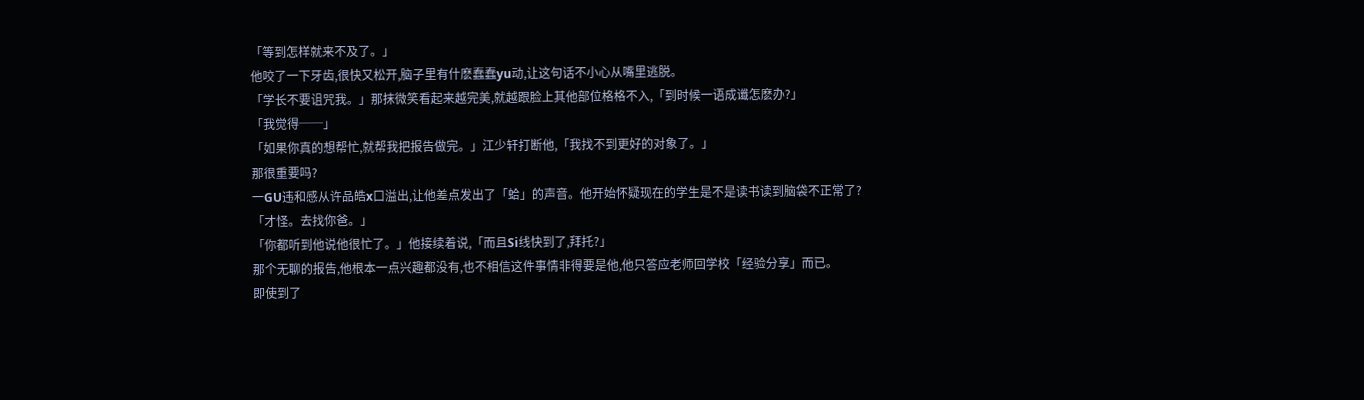「等到怎样就来不及了。」
他咬了一下牙齿,很快又松开,脑子里有什麽蠢蠢yu动,让这句话不小心从嘴里逃脱。
「学长不要诅咒我。」那抹微笑看起来越完美,就越跟脸上其他部位格格不入,「到时候一语成谶怎麽办?」
「我觉得──」
「如果你真的想帮忙,就帮我把报告做完。」江少轩打断他,「我找不到更好的对象了。」
那很重要吗?
一GU违和感从许品皓x口溢出,让他差点发出了「蛤」的声音。他开始怀疑现在的学生是不是读书读到脑袋不正常了?
「才怪。去找你爸。」
「你都听到他说他很忙了。」他接续着说,「而且Si线快到了,拜托?」
那个无聊的报告,他根本一点兴趣都没有,也不相信这件事情非得要是他,他只答应老师回学校「经验分享」而已。
即使到了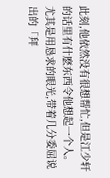此刻,他依然没有很想帮忙,但是江少轩的话里有什麽东西令他想起一个人。尤其是用恳求的眼光,带着几分委屈说出的「拜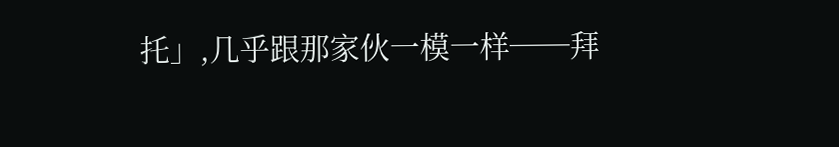托」,几乎跟那家伙一模一样──拜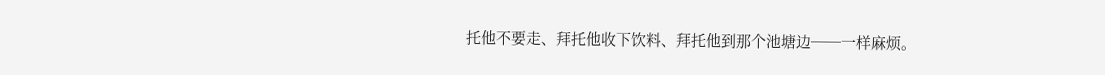托他不要走、拜托他收下饮料、拜托他到那个池塘边──一样麻烦。